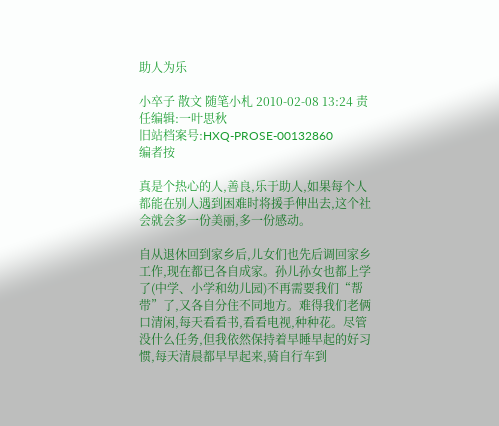助人为乐

小卒子 散文 随笔小札 2010-02-08 13:24 责任编辑:一叶思秋
旧站档案号:HXQ-PROSE-00132860
编者按

真是个热心的人,善良,乐于助人,如果每个人都能在别人遇到困难时将援手伸出去,这个社会就会多一份美丽,多一份感动。

自从退休回到家乡后,儿女们也先后调回家乡工作,现在都已各自成家。孙儿孙女也都上学了(中学、小学和幼儿园)不再需要我们“帮带”了,又各自分住不同地方。难得我们老俩口清闲,每天看看书,看看电视,种种花。尽管没什么任务,但我依然保持着早睡早起的好习惯,每天清晨都早早起来,骑自行车到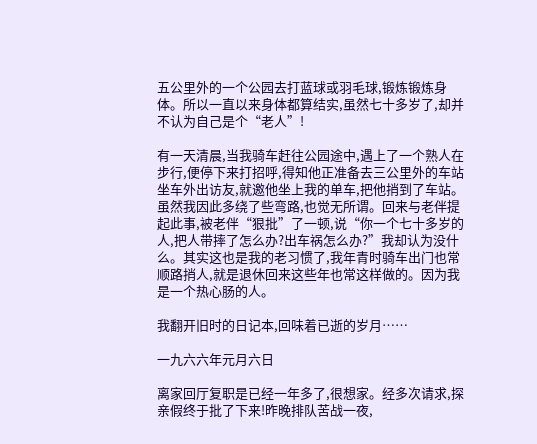五公里外的一个公园去打蓝球或羽毛球,锻炼锻炼身体。所以一直以来身体都算结实,虽然七十多岁了,却并不认为自己是个“老人”!

有一天清晨,当我骑车赶往公园途中,遇上了一个熟人在步行,便停下来打招呼,得知他正准备去三公里外的车站坐车外出访友,就邀他坐上我的单车,把他捎到了车站。虽然我因此多绕了些弯路,也觉无所谓。回来与老伴提起此事,被老伴“狠批”了一顿,说“你一个七十多岁的人,把人带摔了怎么办?出车祸怎么办?”我却认为没什么。其实这也是我的老习惯了,我年青时骑车出门也常顺路捎人,就是退休回来这些年也常这样做的。因为我是一个热心肠的人。

我翻开旧时的日记本,回味着已逝的岁月……

一九六六年元月六日

离家回厅复职是已经一年多了,很想家。经多次请求,探亲假终于批了下来!昨晚排队苦战一夜,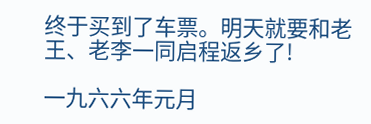终于买到了车票。明天就要和老王、老李一同启程返乡了!

一九六六年元月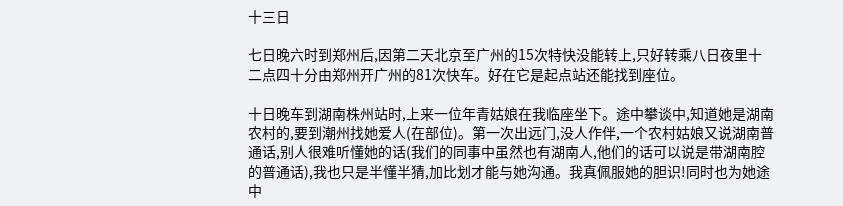十三日

七日晚六时到郑州后,因第二天北京至广州的15次特快没能转上,只好转乘八日夜里十二点四十分由郑州开广州的81次快车。好在它是起点站还能找到座位。

十日晚车到湖南株州站时,上来一位年青姑娘在我临座坐下。途中攀谈中,知道她是湖南农村的,要到潮州找她爱人(在部位)。第一次出远门,没人作伴,一个农村姑娘又说湖南普通话,别人很难听懂她的话(我们的同事中虽然也有湖南人,他们的话可以说是带湖南腔的普通话),我也只是半懂半猜,加比划才能与她沟通。我真佩服她的胆识!同时也为她途中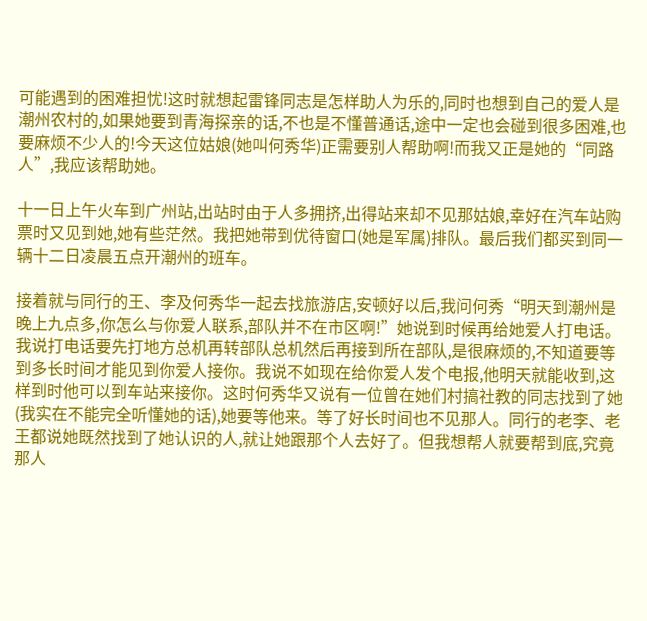可能遇到的困难担忧!这时就想起雷锋同志是怎样助人为乐的,同时也想到自己的爱人是潮州农村的,如果她要到青海探亲的话,不也是不懂普通话,途中一定也会碰到很多困难,也要麻烦不少人的!今天这位姑娘(她叫何秀华)正需要别人帮助啊!而我又正是她的“同路人”,我应该帮助她。

十一日上午火车到广州站,出站时由于人多拥挤,出得站来却不见那姑娘,幸好在汽车站购票时又见到她,她有些茫然。我把她带到优待窗口(她是军属)排队。最后我们都买到同一辆十二日凌晨五点开潮州的班车。

接着就与同行的王、李及何秀华一起去找旅游店,安顿好以后,我问何秀“明天到潮州是晚上九点多,你怎么与你爱人联系,部队并不在市区啊!”她说到时候再给她爱人打电话。我说打电话要先打地方总机再转部队总机然后再接到所在部队,是很麻烦的,不知道要等到多长时间才能见到你爱人接你。我说不如现在给你爱人发个电报,他明天就能收到,这样到时他可以到车站来接你。这时何秀华又说有一位曾在她们村搞社教的同志找到了她(我实在不能完全听懂她的话),她要等他来。等了好长时间也不见那人。同行的老李、老王都说她既然找到了她认识的人,就让她跟那个人去好了。但我想帮人就要帮到底,究竟那人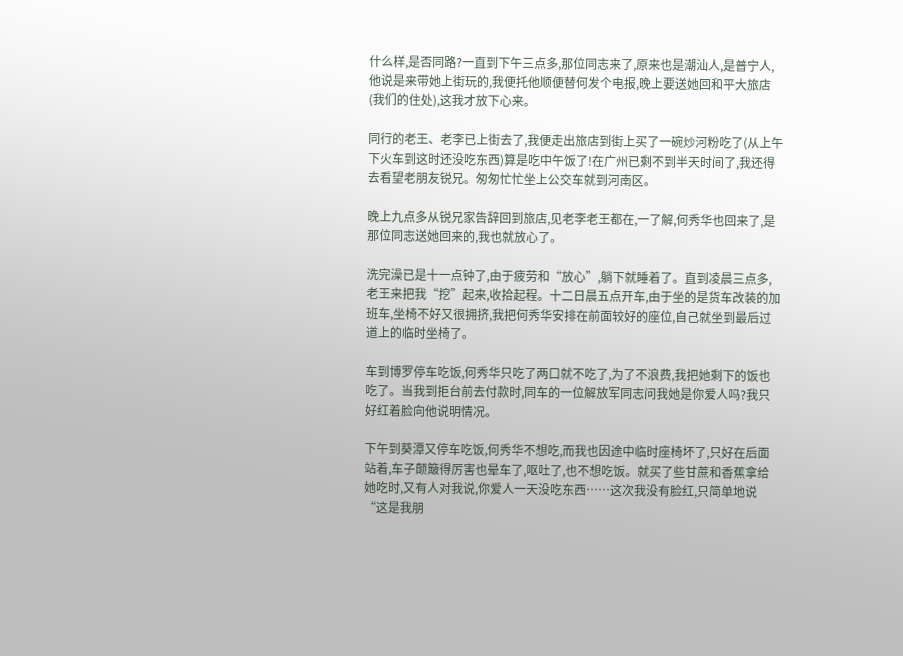什么样,是否同路?一直到下午三点多,那位同志来了,原来也是潮汕人,是普宁人,他说是来带她上街玩的,我便托他顺便替何发个电报,晚上要送她回和平大旅店(我们的住处),这我才放下心来。

同行的老王、老李已上街去了,我便走出旅店到街上买了一碗炒河粉吃了(从上午下火车到这时还没吃东西)算是吃中午饭了!在广州已剩不到半天时间了,我还得去看望老朋友锐兄。匆匆忙忙坐上公交车就到河南区。

晚上九点多从锐兄家告辞回到旅店,见老李老王都在,一了解,何秀华也回来了,是那位同志送她回来的,我也就放心了。

洗完澡已是十一点钟了,由于疲劳和“放心”,躺下就睡着了。直到凌晨三点多,老王来把我“挖”起来,收拾起程。十二日晨五点开车,由于坐的是货车改装的加班车,坐椅不好又很拥挤,我把何秀华安排在前面较好的座位,自己就坐到最后过道上的临时坐椅了。

车到博罗停车吃饭,何秀华只吃了两口就不吃了,为了不浪费,我把她剩下的饭也吃了。当我到拒台前去付款时,同车的一位解放军同志问我她是你爱人吗?我只好红着脸向他说明情况。

下午到葵潭又停车吃饭,何秀华不想吃,而我也因途中临时座椅坏了,只好在后面站着,车子颠簸得厉害也晕车了,呕吐了,也不想吃饭。就买了些甘蔗和香蕉拿给她吃时,又有人对我说,你爱人一天没吃东西……这次我没有脸红,只简单地说“这是我朋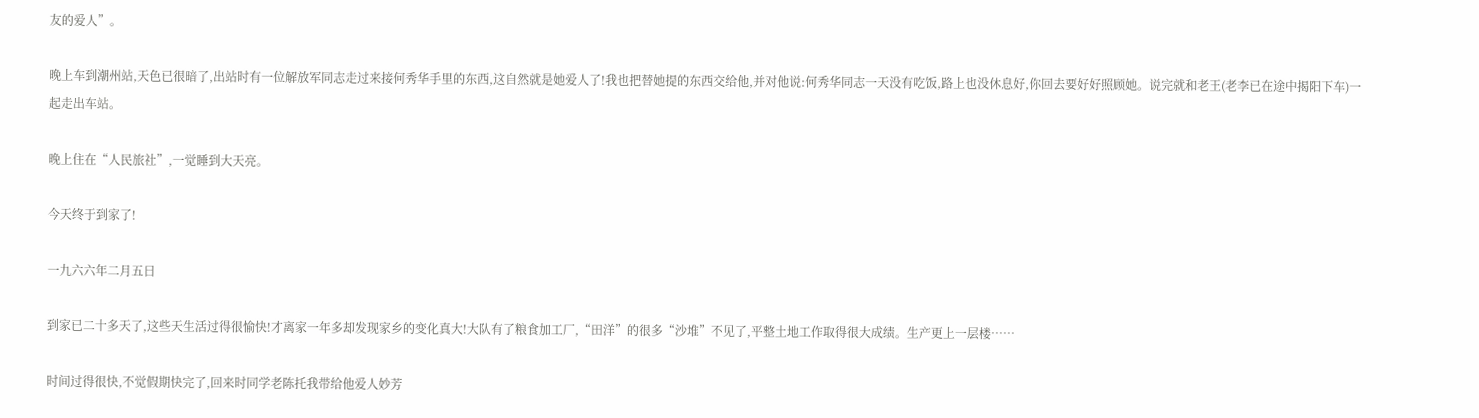友的爱人”。

晚上车到潮州站,天色已很暗了,出站时有一位解放军同志走过来接何秀华手里的东西,这自然就是她爱人了!我也把替她提的东西交给他,并对他说:何秀华同志一天没有吃饭,路上也没休息好,你回去要好好照顾她。说完就和老王(老李已在途中揭阳下车)一起走出车站。

晚上住在“人民旅社”,一觉睡到大天亮。

今天终于到家了!

一九六六年二月五日

到家已二十多天了,这些天生活过得很愉快!才离家一年多却发现家乡的变化真大!大队有了粮食加工厂,“田洋”的很多“沙堆”不见了,平整土地工作取得很大成绩。生产更上一层楼……

时间过得很快,不觉假期快完了,回来时同学老陈托我带给他爱人妙芳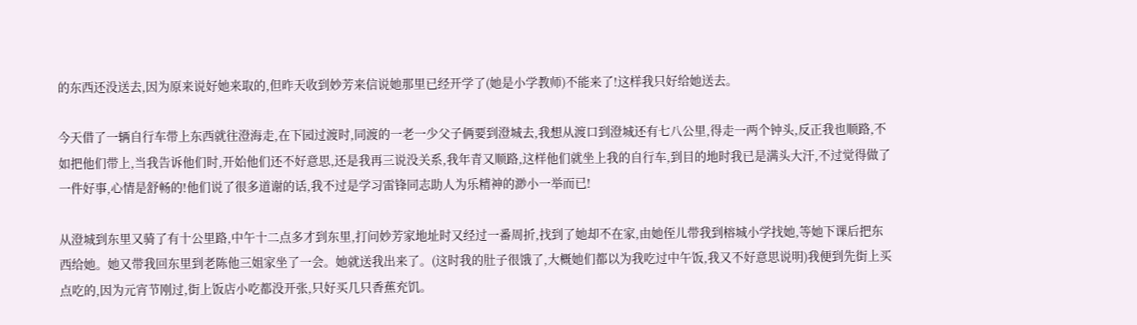的东西还没送去,因为原来说好她来取的,但昨天收到妙芳来信说她那里已经开学了(她是小学教师)不能来了!这样我只好给她送去。

今天借了一辆自行车带上东西就往澄海走,在下园过渡时,同渡的一老一少父子俩要到澄城去,我想从渡口到澄城还有七八公里,得走一两个钟头,反正我也顺路,不如把他们带上,当我告诉他们时,开始他们还不好意思,还是我再三说没关系,我年青又顺路,这样他们就坐上我的自行车,到目的地时我已是满头大汗,不过觉得做了一件好事,心情是舒畅的!他们说了很多道谢的话,我不过是学习雷锋同志助人为乐精神的渺小一举而已!

从澄城到东里又骑了有十公里路,中午十二点多才到东里,打问妙芳家地址时又经过一番周折,找到了她却不在家,由她侄儿带我到榕城小学找她,等她下课后把东西给她。她又带我回东里到老陈他三姐家坐了一会。她就送我出来了。(这时我的肚子很饿了,大概她们都以为我吃过中午饭,我又不好意思说明)我便到先街上买点吃的,因为元宵节刚过,街上饭店小吃都没开张,只好买几只香蕉充饥。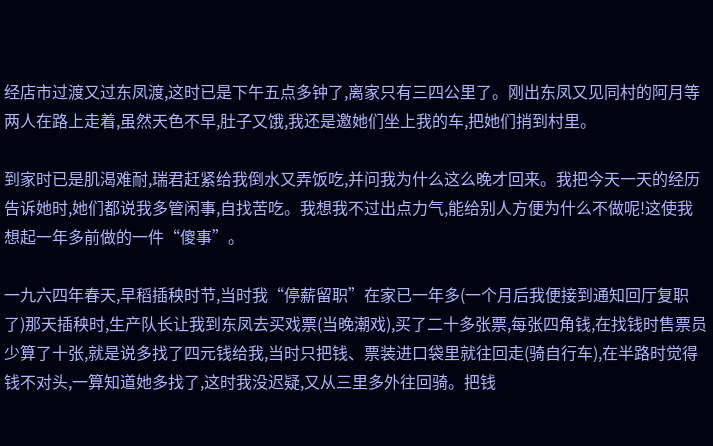经店市过渡又过东凤渡,这时已是下午五点多钟了,离家只有三四公里了。刚出东凤又见同村的阿月等两人在路上走着,虽然天色不早,肚子又饿,我还是邀她们坐上我的车,把她们捎到村里。

到家时已是肌渴难耐,瑞君赶紧给我倒水又弄饭吃,并问我为什么这么晚才回来。我把今天一天的经历告诉她时,她们都说我多管闲事,自找苦吃。我想我不过出点力气,能给别人方便为什么不做呢!这使我想起一年多前做的一件“傻事”。

一九六四年春天,早稻插秧时节,当时我“停薪留职”在家已一年多(一个月后我便接到通知回厅复职了)那天插秧时,生产队长让我到东凤去买戏票(当晚潮戏),买了二十多张票,每张四角钱,在找钱时售票员少算了十张,就是说多找了四元钱给我,当时只把钱、票装进口袋里就往回走(骑自行车),在半路时觉得钱不对头,一算知道她多找了,这时我没迟疑,又从三里多外往回骑。把钱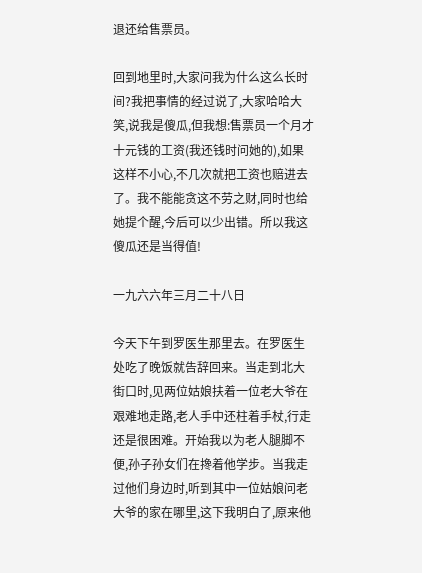退还给售票员。

回到地里时,大家问我为什么这么长时间?我把事情的经过说了,大家哈哈大笑,说我是傻瓜,但我想:售票员一个月才十元钱的工资(我还钱时问她的),如果这样不小心,不几次就把工资也赔进去了。我不能能贪这不劳之财,同时也给她提个醒,今后可以少出错。所以我这傻瓜还是当得值!

一九六六年三月二十八日

今天下午到罗医生那里去。在罗医生处吃了晚饭就告辞回来。当走到北大街口时,见两位姑娘扶着一位老大爷在艰难地走路,老人手中还柱着手杖,行走还是很困难。开始我以为老人腿脚不便,孙子孙女们在搀着他学步。当我走过他们身边时,听到其中一位姑娘问老大爷的家在哪里,这下我明白了,原来他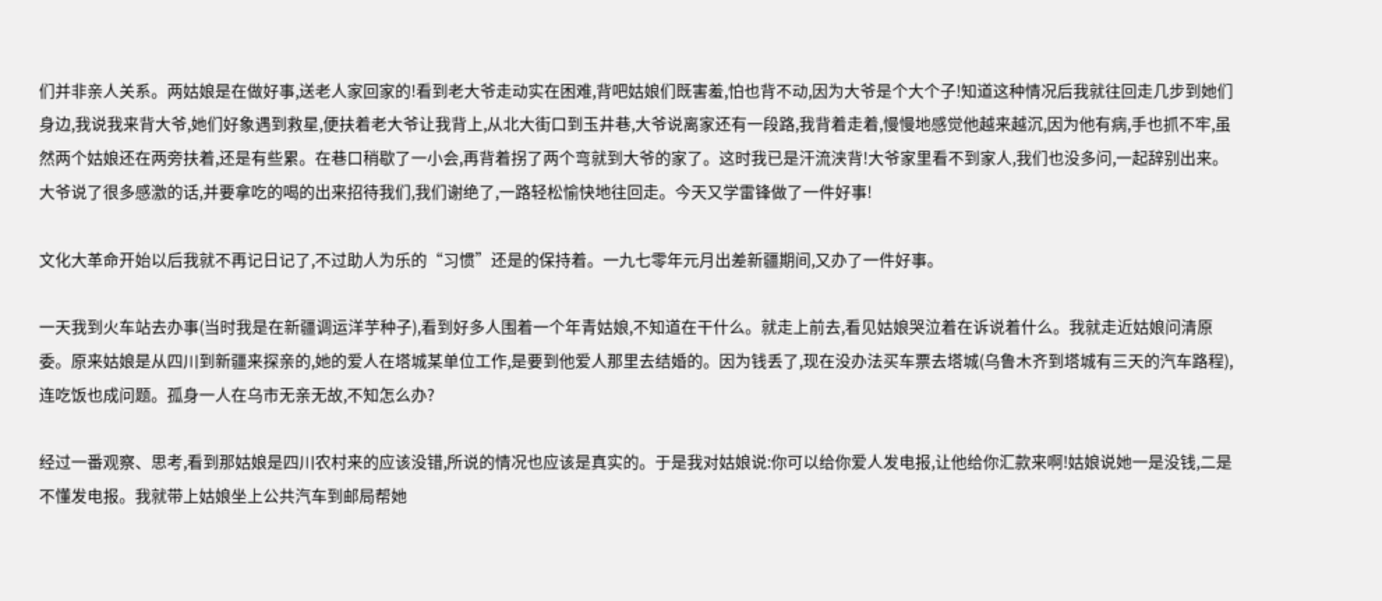们并非亲人关系。两姑娘是在做好事,送老人家回家的!看到老大爷走动实在困难,背吧姑娘们既害羞,怕也背不动,因为大爷是个大个子!知道这种情况后我就往回走几步到她们身边,我说我来背大爷,她们好象遇到救星,便扶着老大爷让我背上,从北大街口到玉井巷,大爷说离家还有一段路,我背着走着,慢慢地感觉他越来越沉,因为他有病,手也抓不牢,虽然两个姑娘还在两旁扶着,还是有些累。在巷口稍歇了一小会,再背着拐了两个弯就到大爷的家了。这时我已是汗流浃背!大爷家里看不到家人,我们也没多问,一起辞别出来。大爷说了很多感激的话,并要拿吃的喝的出来招待我们,我们谢绝了,一路轻松愉快地往回走。今天又学雷锋做了一件好事!

文化大革命开始以后我就不再记日记了,不过助人为乐的“习惯”还是的保持着。一九七零年元月出差新疆期间,又办了一件好事。

一天我到火车站去办事(当时我是在新疆调运洋芋种子),看到好多人围着一个年青姑娘,不知道在干什么。就走上前去,看见姑娘哭泣着在诉说着什么。我就走近姑娘问清原委。原来姑娘是从四川到新疆来探亲的,她的爱人在塔城某单位工作,是要到他爱人那里去结婚的。因为钱丢了,现在没办法买车票去塔城(乌鲁木齐到塔城有三天的汽车路程),连吃饭也成问题。孤身一人在乌市无亲无故,不知怎么办?

经过一番观察、思考,看到那姑娘是四川农村来的应该没错,所说的情况也应该是真实的。于是我对姑娘说:你可以给你爱人发电报,让他给你汇款来啊!姑娘说她一是没钱,二是不懂发电报。我就带上姑娘坐上公共汽车到邮局帮她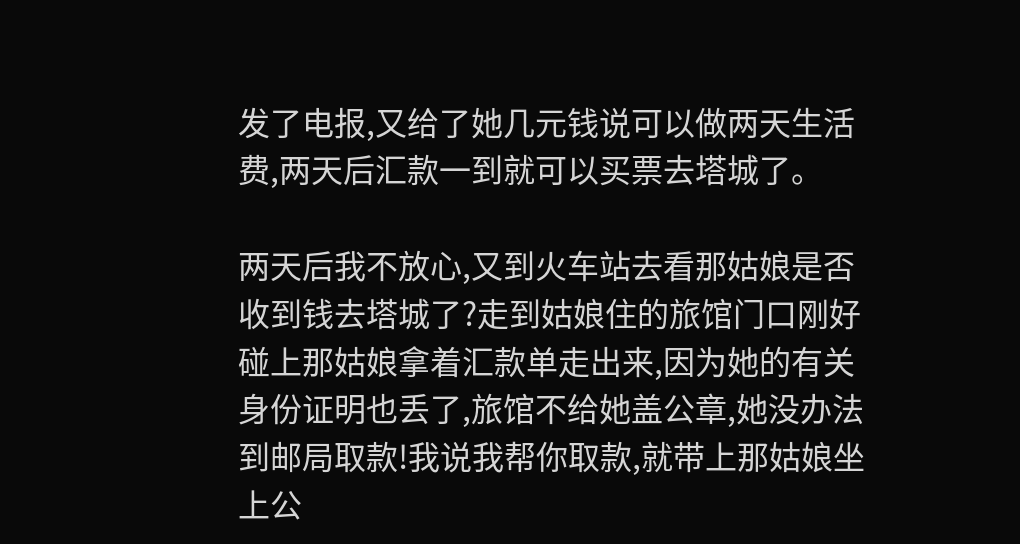发了电报,又给了她几元钱说可以做两天生活费,两天后汇款一到就可以买票去塔城了。

两天后我不放心,又到火车站去看那姑娘是否收到钱去塔城了?走到姑娘住的旅馆门口刚好碰上那姑娘拿着汇款单走出来,因为她的有关身份证明也丢了,旅馆不给她盖公章,她没办法到邮局取款!我说我帮你取款,就带上那姑娘坐上公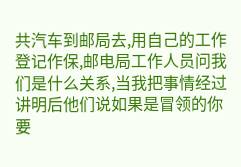共汽车到邮局去,用自己的工作登记作保,邮电局工作人员问我们是什么关系,当我把事情经过讲明后他们说如果是冒领的你要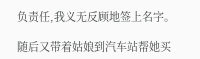负责任,我义无反顾地签上名字。

随后又带着姑娘到汽车站帮她买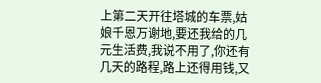上第二天开往塔城的车票,姑娘千恩万谢地,要还我给的几元生活费,我说不用了,你还有几天的路程,路上还得用钱,又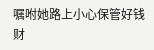嘱咐她路上小心保管好钱财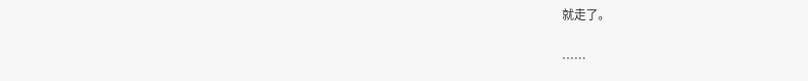就走了。

……